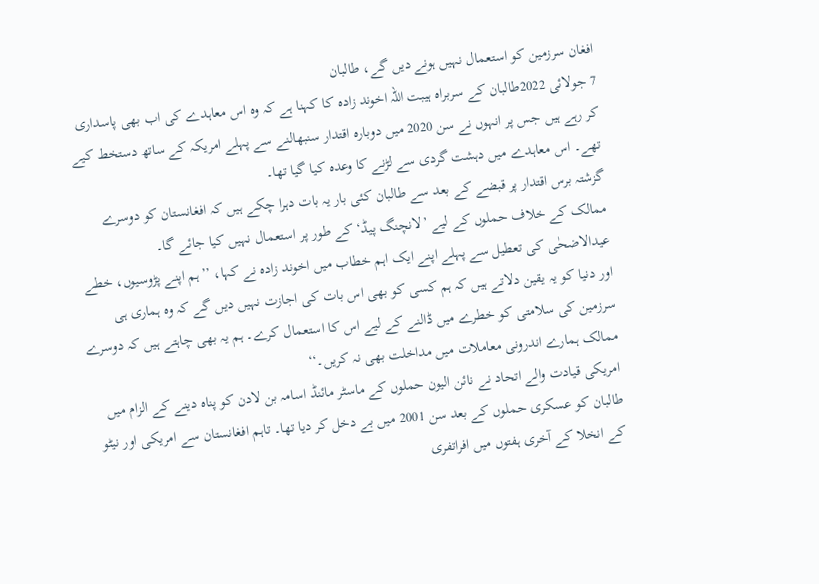افغان سرزمین کو استعمال نہیں ہونے دیں گے، طالبان
7 جولائی 2022طالبان کے سربراہ ہیبت اللہ اخوند زادہ کا کہنا ہے کہ وہ اس معاہدے کی اب بھی پاسداری کر رہے ہیں جس پر انہوں نے سن 2020 میں دوبارہ اقتدار سنبھالنے سے پہلے امریکہ کے ساتھ دستخط کیے تھے۔ اس معاہدے میں دہشت گردی سے لڑنے کا وعدہ کیا گیا تھا۔
گزشتہ برس اقتدار پر قبضے کے بعد سے طالبان کئی بار یہ بات دہرا چکے ہیں کہ افغانستان کو دوسرے ممالک کے خلاف حملوں کے لیے ’لانچنگ پیڈ‘ کے طور پر استعمال نہیں کیا جائے گا۔
عیدالاضحٰی کی تعطیل سے پہلے اپنے ایک اہم خطاب میں اخوند زادہ نے کہا، ’’ہم اپنے پڑوسیوں، خطے اور دنیا کو یہ یقین دلاتے ہیں کہ ہم کسی کو بھی اس بات کی اجازت نہیں دیں گے کہ وہ ہماری ہی سرزمین کی سلامتی کو خطرے میں ڈالنے کے لیے اس کا استعمال کرے۔ ہم یہ بھی چاہتے ہیں کہ دوسرے ممالک ہمارے اندرونی معاملات میں مداخلت بھی نہ کریں۔‘‘
امریکی قیادت والے اتحاد نے نائن الیون حملوں کے ماسٹر مائنڈ اسامہ بن لادن کو پناہ دینے کے الزام میں طالبان کو عسکری حملوں کے بعد سن 2001 میں بے دخل کر دیا تھا۔ تاہم افغانستان سے امریکی اور نیٹو کے انخلا کے آخری ہفتوں میں افراتفری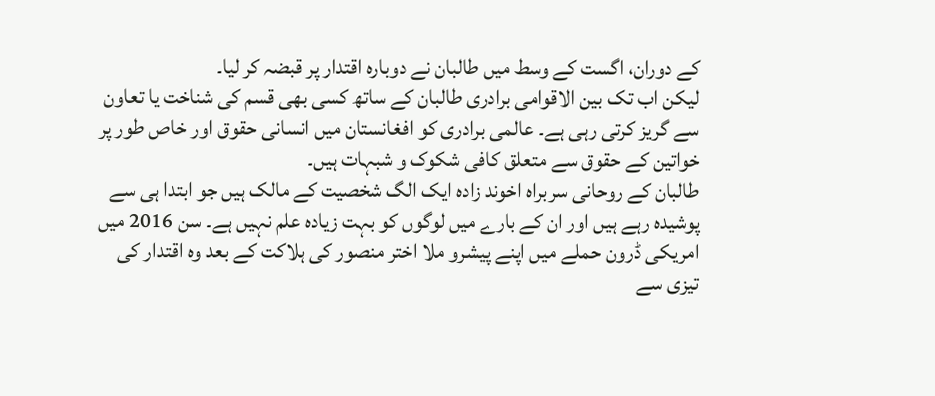کے دوران، اگست کے وسط میں طالبان نے دوبارہ اقتدار پر قبضہ کر لیا۔
لیکن اب تک بین الاقوامی برادری طالبان کے ساتھ کسی بھی قسم کی شناخت یا تعاون سے گریز کرتی رہی ہے۔ عالمی برادری کو افغانستان میں انسانی حقوق اور خاص طور پر خواتین کے حقوق سے متعلق کافی شکوک و شبہات ہیں۔
طالبان کے روحانی سربراہ اخوند زادہ ایک الگ شخصیت کے مالک ہیں جو ابتدا ہی سے پوشیدہ رہے ہیں اور ان کے بارے میں لوگوں کو بہت زیادہ علم نہیں ہے۔ سن 2016 میں امریکی ڈرون حملے میں اپنے پیشرو ملا اختر منصور کی ہلاکت کے بعد وہ اقتدار کی تیزی سے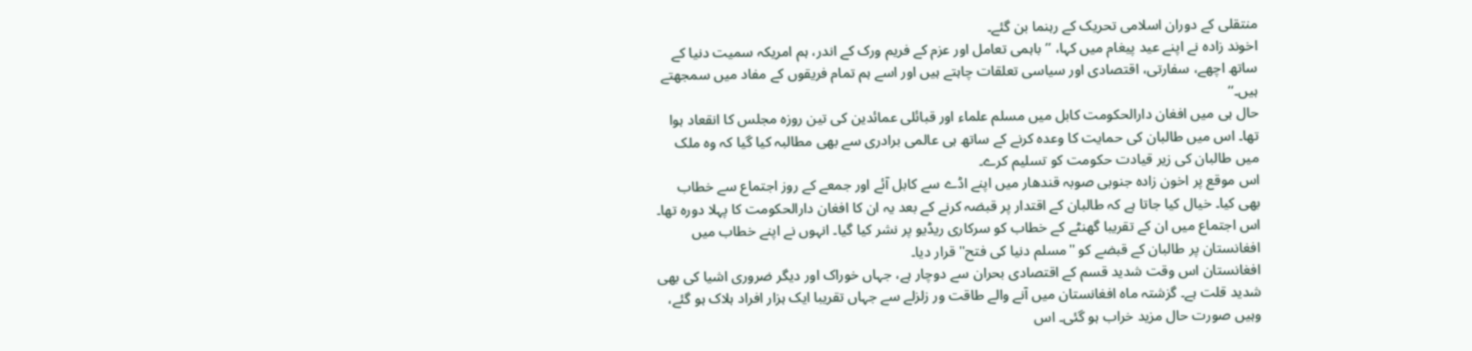منتقلی کے دوران اسلامی تحریک کے رہنما بن گئے۔
اخوند زادہ نے اپنے عید پیغام میں کہا، ’’باہمی تعامل اور عزم کے فریم ورک کے اندر، ہم امریکہ سمیت دنیا کے ساتھ اچھے، سفارتی، اقتصادی اور سیاسی تعلقات چاہتے ہیں اور اسے ہم تمام فریقوں کے مفاد میں سمجھتے ہیں۔‘‘
حال ہی میں افغان دارالحکومت کابل میں مسلم علماء اور قبائلی عمائدین کی تین روزہ مجلس کا انقعاد ہوا تھا۔ اس میں طالبان کی حمایت کا وعدہ کرنے کے ساتھ ہی عالمی برادری سے بھی مطالبہ کیا گیا کہ وہ ملک میں طالبان کی زیر قیادت حکومت کو تسلیم کرے۔
اس موقع پر اخون زادہ جنوبی صوبہ قندھار میں اپنے اڈے سے کابل آئے اور جمعے کے روز اجتماع سے خطاب بھی کیا۔ خیال کیا جاتا ہے کہ طالبان کے اقتدار پر قبضہ کرنے کے بعد یہ ان کا افغان دارالحکومت کا پہلا دورہ تھا۔
اس اجتماع میں ان کے تقریبا گھنٹے کے خطاب کو سرکاری ریڈیو پر نشر کیا گیا۔ انہوں نے اپنے خطاب میں افغانستان پر طالبان کے قبضے کو ''مسلم دنیا کی فتح'' قرار دیا۔
افغانستان اس وقت شدید قسم کے اقتصادی بحران سے دوچار ہے، جہاں خوراک اور دیگر ضروری اشیا کی بھی شدید قلت ہے۔ گزشتہ ماہ افغانستان میں آنے والے طاقت ور زلزلے سے جہاں تقریبا ایک ہزار افراد ہلاک ہو گئے، وہیں صورت حال مزید خراب ہو گئی۔ اس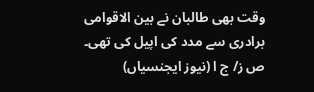وقت بھی طالبان نے بین الاقوامی برادری سے مدد کی اپیل کی تھی۔
ص ز/ ج ا (نیوز ایجنسیاں)